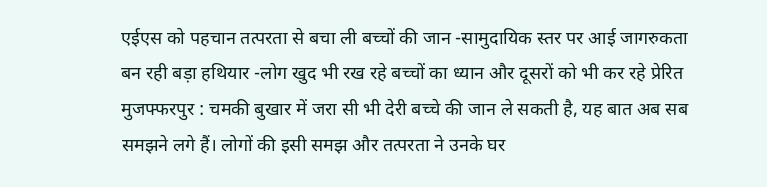एईएस को पहचान तत्परता से बचा ली बच्चों की जान -सामुदायिक स्तर पर आई जागरुकता बन रही बड़ा हथियार -लोग खुद भी रख रहे बच्चों का ध्यान और दूसरों को भी कर रहे प्रेरित मुजफ्फरपुर : चमकी बुखार में जरा सी भी देरी बच्चे की जान ले सकती है, यह बात अब सब समझने लगे हैं। लोगों की इसी समझ और तत्परता ने उनके घर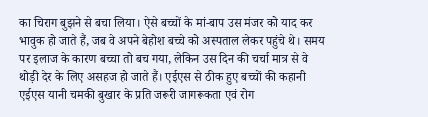का चिराग बुझने से बचा लिया। ऐसे बच्चों के मां-बाप उस मंजर को याद कर भावुक हो जाते हैं, जब वे अपने बेहोश बच्चे को अस्पताल लेकर पहुंचे थे। समय पर इलाज के कारण बच्चा तो बच गया, लेकिन उस दिन की चर्चा मात्र से वे थोड़ी देर के लिए असहज हो जाते हैं। एईएस से ठीक हुए बच्चों की कहानी एईएस यानी चमकी बुखार के प्रति जरूरी जागरूकता एवं रोग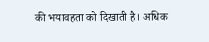की भयावहता को दिखाती है। अधिक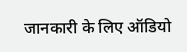जानकारी के लिए ऑडियो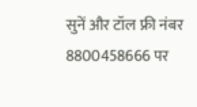सुनें और टॉल फ्री नंबर 8800458666 पर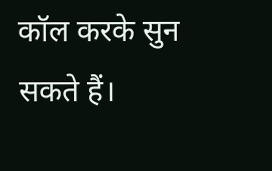कॉल करके सुन सकते हैं।